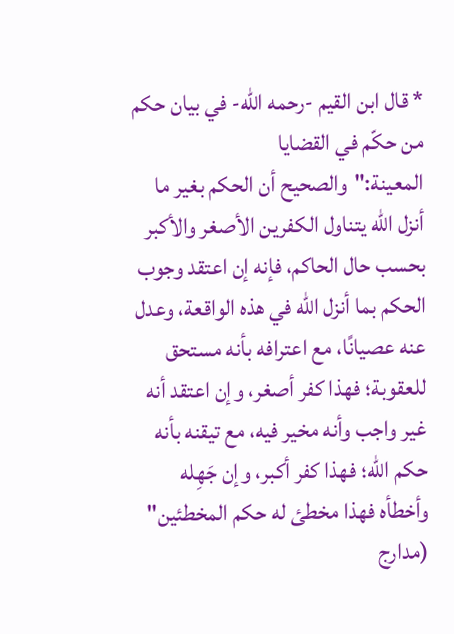* قال ابن القيم -رحمه الله- في بيان حكم من حكّم في القضايا المعينة:"والصحيح أن الحكم بغير ما أنزل الله يتناول الكفرين الأصغر والأكبر بحسب حال الحاكم، فإنه إن اعتقد وجوب الحكم بما أنزل الله في هذه الواقعة، وعدل عنه عصيانًا، مع اعترافه بأنه مستحق للعقوبة؛ فهذا كفر أصغر، وإن اعتقد أنه غير واجب وأنه مخير فيه، مع تيقنه بأنه حكم الله؛ فهذا كفر أكبر، وإن جَهِله وأخطأه فهذا مخطئ له حكم المخطئين" (مدارج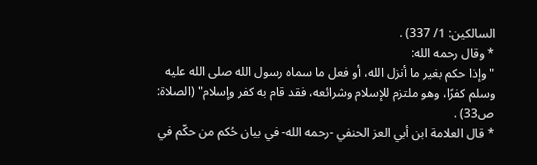السالكين: 1/ 337) .
* وقال رحمه الله:
"وإذا حكم بغير ما أنزل الله، أو فعل ما سماه رسول الله صلى الله عليه وسلم كفرًا، وهو ملتزم للإسلام وشرائعه، فقد قام به كفر وإسلام" (الصلاة: ص33) .
* قال العلامة ابن أبي العز الحنفي -رحمه الله- في بيان حُكم من حكّم في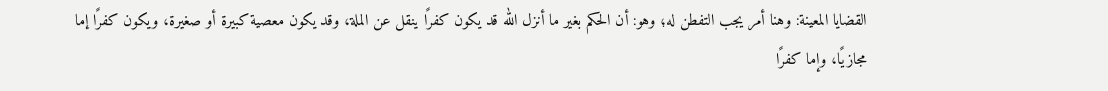القضايا المعينة: وهنا أمر يجب التفطن له؛ وهو: أن الحكم بغير ما أنزل الله قد يكون كفرًا ينقل عن الملة، وقد يكون معصية كبيرة أو صغيرة، ويكون كفرًا إما مجازيًا، وإما كفرًا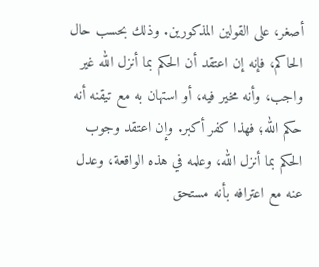أصغر، على القولين المذكورين. وذلك بحسب حال الحاكم، فإنه إن اعتقد أن الحكم بما أنزل الله غير واجب، وأنه مخير فيه، أو استهان به مع تيقنه أنه حكم الله؛ فهذا كفر أكبر. وإن اعتقد وجوب الحكم بما أنزل الله، وعلمه في هذه الواقعة، وعدل عنه مع اعترافه بأنه مستحق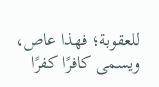للعقوبة؛ فهذا عاص، ويسمى كافرًا كفرًا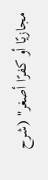مجازيًا أو كفرًا أصغر" (شرح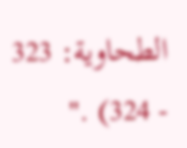الطحاوية: 323 - 324) ."